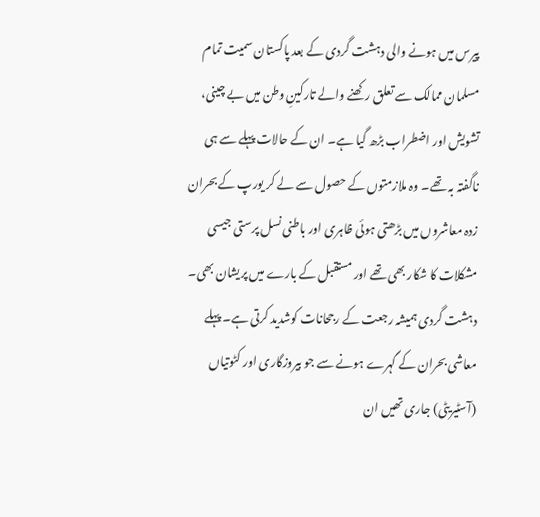پیرس میں ہونے والی دہشت گردی کے بعد پاکستان سمیت تمام مسلمان ممالک سے تعلق رکھنے والے تارکینِ وطن میں بے چینی، تشویش اور اضطراب بڑھ گیا ہے۔ ان کے حالات پہلے سے ہی ناگفتہ بہ تھے۔ وہ ملازمتوں کے حصول سے لے کر یورپ کے بحران زدہ معاشروں میں بڑھتی ہوئی ظاہری اور باطنی نسل پرستی جیسی مشکلات کا شکار بھی تھے اور مستقبل کے بارے میں پریشان بھی۔ دہشت گردی ہمیشہ رجعت کے رجحانات کوشدید کرتی ہے۔ پہلے معاشی بحران کے گہرے ہونے سے جو بیروزگاری اور کٹوتیاں (آسٹیریٹی) جاری تھیں ان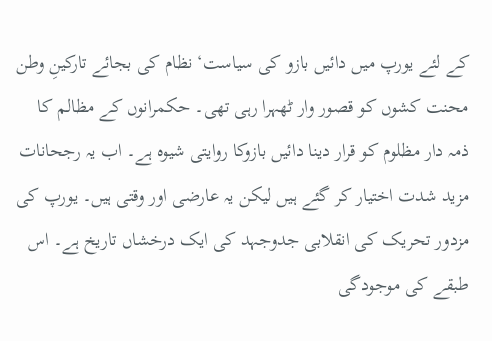کے لئے یورپ میں دائیں بازو کی سیاست‘ نظام کی بجائے تارکینِ وطن محنت کشوں کو قصور وار ٹھہرا رہی تھی۔ حکمرانوں کے مظالم کا ذمہ دار مظلوم کو قرار دینا دائیں بازوکا روایتی شیوہ ہے۔ اب یہ رجحانات مزید شدت اختیار کر گئے ہیں لیکن یہ عارضی اور وقتی ہیں۔ یورپ کی مزدور تحریک کی انقلابی جدوجہد کی ایک درخشاں تاریخ ہے۔ اس طبقے کی موجودگی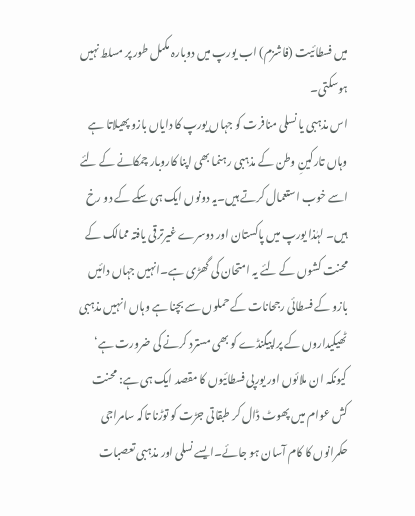میں فسطائیت (فاشزم) اب یورپ میں دوبارہ مکمل طور پر مسلط نہیں ہوسکتی۔
اس مذہبی یا نسلی منافرت کو جہاں یورپ کا دایاں بازو پھیلاتا ہے وہاں تارکینِ وطن کے مذہبی رہنما بھی اپنا کاروبار چمکانے کے لئے اسے خوب استعمال کرتے ہیں۔یہ دونوں ایک ہی سکے کے دو رخ ہیں۔ لہٰذا یورپ میں پاکستان اور دوسرے غیرترقی یافتہ ممالک کے محنت کشوں کے لئے یہ امتحان کی گھڑی ہے۔انہیں جہاں دائیں بازو کے فسطائی رجحانات کے حملوں سے بچنا ہے وہاں انہیں مذہبی ٹھیکیداروں کے پراپیگنڈے کو بھی مسترد کرنے کی ضرورت ہے‘ کیونکہ ان ملائوں اور یورپی فسطائیوں کا مقصد ایک ہی ہے: محنت کش عوام میں پھوٹ ڈال کر طبقاتی جڑت کو توڑنا تاکہ سامراجی حکمرانوں کا کام آسان ہو جائے۔ایسے نسلی اور مذہبی تعصبات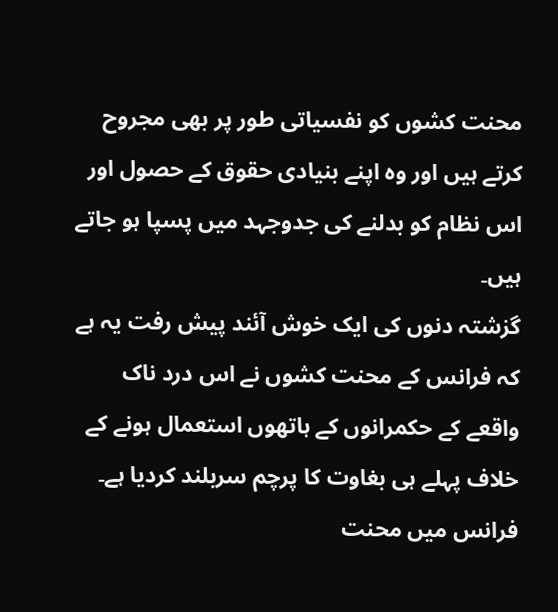محنت کشوں کو نفسیاتی طور پر بھی مجروح کرتے ہیں اور وہ اپنے بنیادی حقوق کے حصول اور اس نظام کو بدلنے کی جدوجہد میں پسپا ہو جاتے ہیں۔
گزشتہ دنوں کی ایک خوش آئند پیش رفت یہ ہے کہ فرانس کے محنت کشوں نے اس درد ناک واقعے کے حکمرانوں کے ہاتھوں استعمال ہونے کے خلاف پہلے ہی بغاوت کا پرچم سربلند کردیا ہے۔ فرانس میں محنت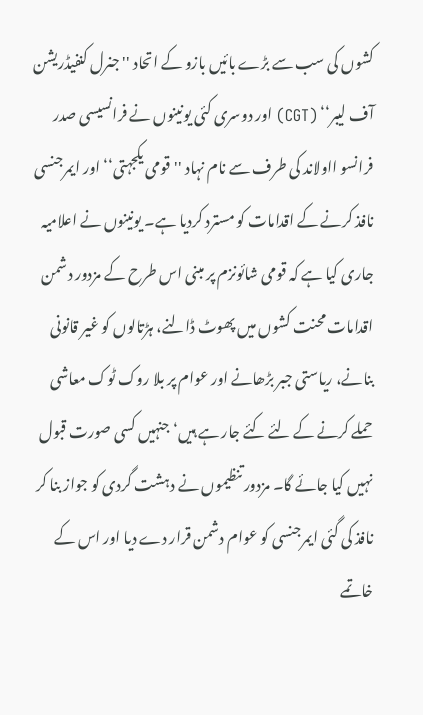کشوں کی سب سے بڑے بائیں بازو کے اتحاد ''جنرل کنفیڈریشن آف لیبر‘‘ (CGT) اور دوسری کئی یونینوں نے فرانسیسی صدر فرانسو ااولاند کی طرف سے نام نہاد ''قومی یکجہتی‘‘ اور ایمرجنسی نافذ کرنے کے اقدامات کو مسترد کردیا ہے۔ یونینوں نے اعلامیہ جاری کیا ہے کہ قومی شائونزم پر مبنی اس طرح کے مزدور دشمن اقدامات محنت کشوں میں پھوٹ ڈالنے، ہڑتالوں کو غیر قانونی بنانے، ریاستی جبر بڑھانے اور عوام پر بلا روک ٹوک معاشی حملے کرنے کے لئے کئے جار ہے ہیں‘ جنہیں کسی صورت قبول نہیں کیا جائے گا۔ مزدور تنظیموں نے دہشت گردی کو جواز بنا کر نافذ کی گئی ایمرجنسی کو عوام دشمن قرار دے دیا اور اس کے خاتمے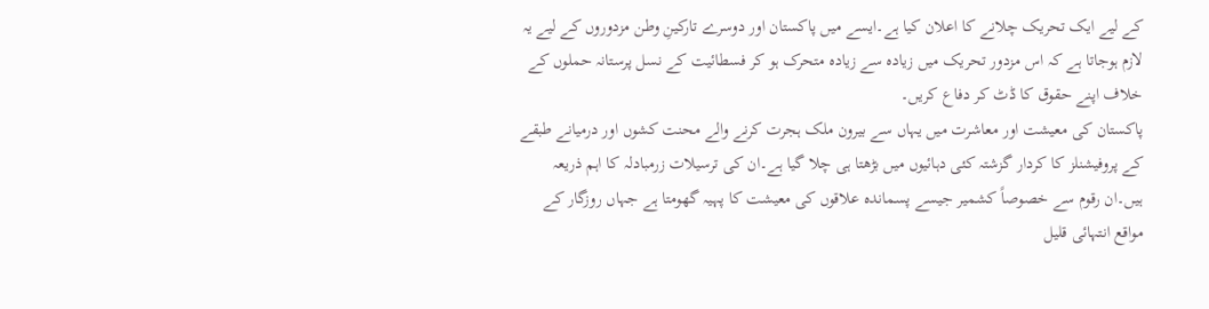کے لیے ایک تحریک چلانے کا اعلان کیا ہے۔ایسے میں پاکستان اور دوسرے تارکینِ وطن مزدوروں کے لیے یہ لازم ہوجاتا ہے کہ اس مزدور تحریک میں زیادہ سے زیادہ متحرک ہو کر فسطائیت کے نسل پرستانہ حملوں کے خلاف اپنے حقوق کا ڈٹ کر دفاع کریں۔
پاکستان کی معیشت اور معاشرت میں یہاں سے بیرون ملک ہجرت کرنے والے محنت کشوں اور درمیانے طبقے کے پروفیشنلز کا کردار گزشتہ کئی دہائیوں میں بڑھتا ہی چلا گیا ہے۔ان کی ترسیلات زرمبادلہ کا اہم ذریعہ ہیں۔ان رقوم سے خصوصاً کشمیر جیسے پسماندہ علاقوں کی معیشت کا پہیہ گھومتا ہے جہاں روزگار کے مواقع انتہائی قلیل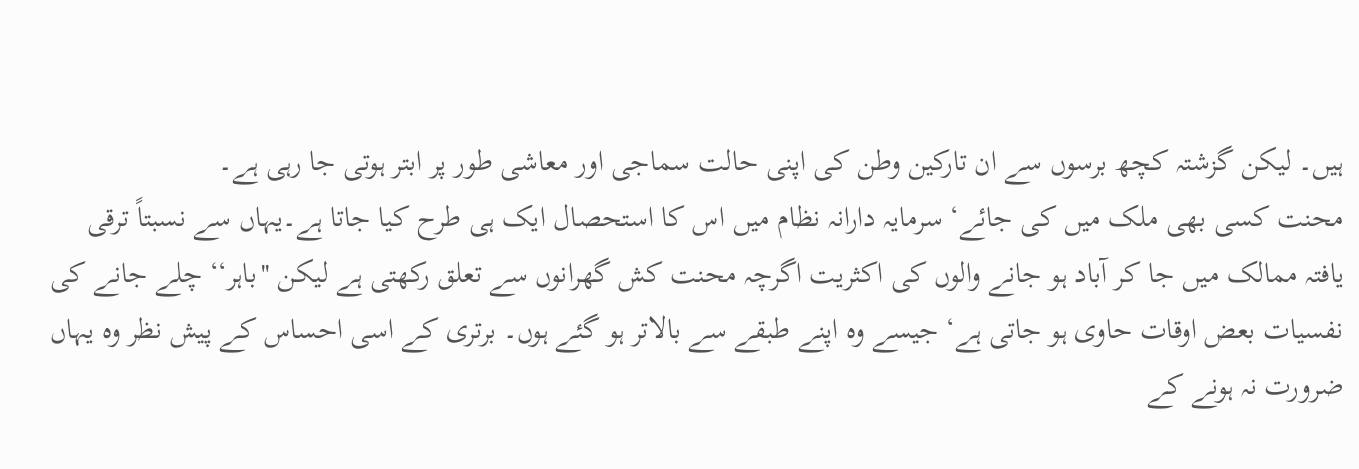ہیں۔ لیکن گزشتہ کچھ برسوں سے ان تارکین وطن کی اپنی حالت سماجی اور معاشی طور پر ابتر ہوتی جا رہی ہے۔
محنت کسی بھی ملک میں کی جائے‘ سرمایہ دارانہ نظام میں اس کا استحصال ایک ہی طرح کیا جاتا ہے۔یہاں سے نسبتاً ترقی یافتہ ممالک میں جا کر آباد ہو جانے والوں کی اکثریت اگرچہ محنت کش گھرانوں سے تعلق رکھتی ہے لیکن ''باہر‘‘ چلے جانے کی نفسیات بعض اوقات حاوی ہو جاتی ہے‘ جیسے وہ اپنے طبقے سے بالاتر ہو گئے ہوں۔ برتری کے اسی احساس کے پیش نظر وہ یہاں ضرورت نہ ہونے کے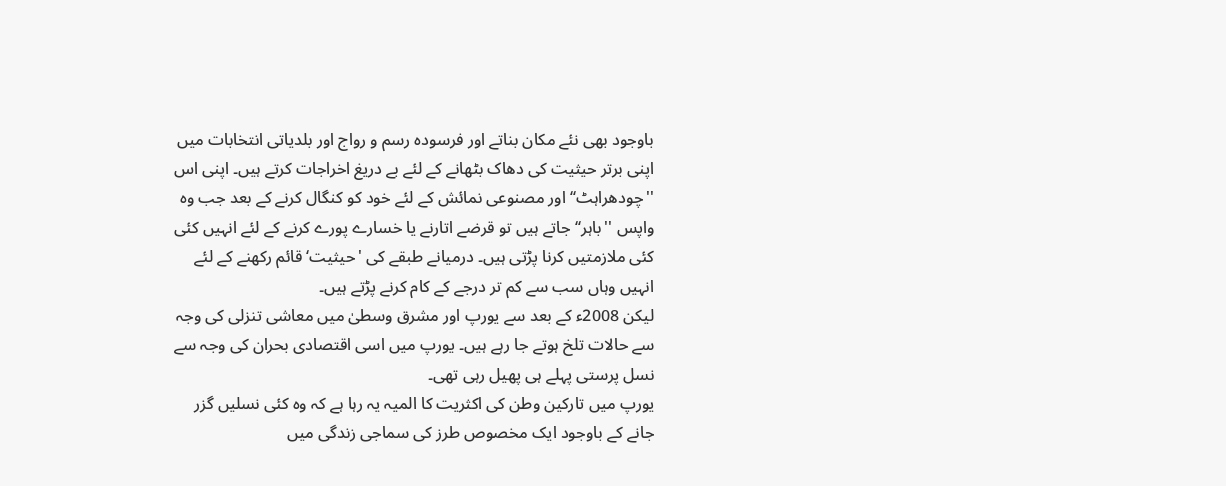باوجود بھی نئے مکان بناتے اور فرسودہ رسم و رواج اور بلدیاتی انتخابات میں اپنی برتر حیثیت کی دھاک بٹھانے کے لئے بے دریغ اخراجات کرتے ہیں۔ اپنی اس ''چودھراہٹ‘‘ اور مصنوعی نمائش کے لئے خود کو کنگال کرنے کے بعد جب وہ واپس ''باہر‘‘ جاتے ہیں تو قرضے اتارنے یا خسارے پورے کرنے کے لئے انہیں کئی کئی ملازمتیں کرنا پڑتی ہیں۔ درمیانے طبقے کی 'حیثیت‘ قائم رکھنے کے لئے انہیں وہاں سب سے کم تر درجے کے کام کرنے پڑتے ہیں۔
لیکن 2008ء کے بعد سے یورپ اور مشرق وسطیٰ میں معاشی تنزلی کی وجہ سے حالات تلخ ہوتے جا رہے ہیں۔ یورپ میں اسی اقتصادی بحران کی وجہ سے نسل پرستی پہلے ہی پھیل رہی تھی۔
یورپ میں تارکین وطن کی اکثریت کا المیہ یہ رہا ہے کہ وہ کئی نسلیں گزر جانے کے باوجود ایک مخصوص طرز کی سماجی زندگی میں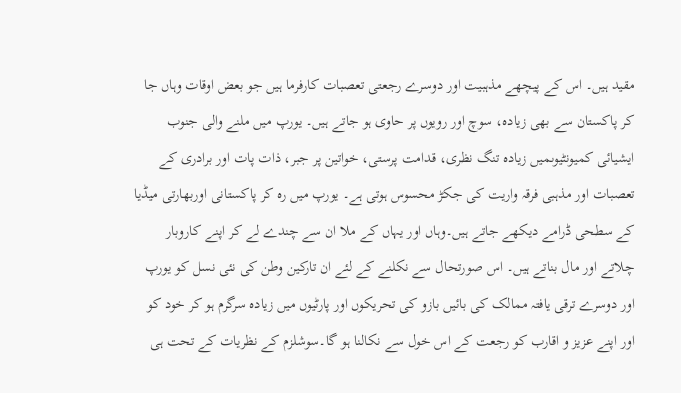مقید ہیں۔ اس کے پیچھے مذہبیت اور دوسرے رجعتی تعصبات کارفرما ہیں جو بعض اوقات وہاں جا کر پاکستان سے بھی زیادہ، سوچ اور رویوں پر حاوی ہو جاتے ہیں۔ یورپ میں ملنے والی جنوب ایشیائی کمیونٹیوںمیں زیادہ تنگ نظری، قدامت پرستی، خواتین پر جبر، ذات پات اور برادری کے تعصبات اور مذہبی فرقہ واریت کی جکڑ محسوس ہوتی ہے۔ یورپ میں رہ کر پاکستانی اوربھارتی میڈیا کے سطحی ڈرامے دیکھے جاتے ہیں۔وہاں اور یہاں کے ملا ان سے چندے لے کر اپنے کاروبار چلاتے اور مال بناتے ہیں۔ اس صورتحال سے نکلنے کے لئے ان تارکین وطن کی نئی نسل کو یورپ اور دوسرے ترقی یافتہ ممالک کی بائیں بازو کی تحریکوں اور پارٹیوں میں زیادہ سرگرم ہو کر خود کو اور اپنے عزیز و اقارب کو رجعت کے اس خول سے نکالنا ہو گا۔سوشلزم کے نظریات کے تحت ہی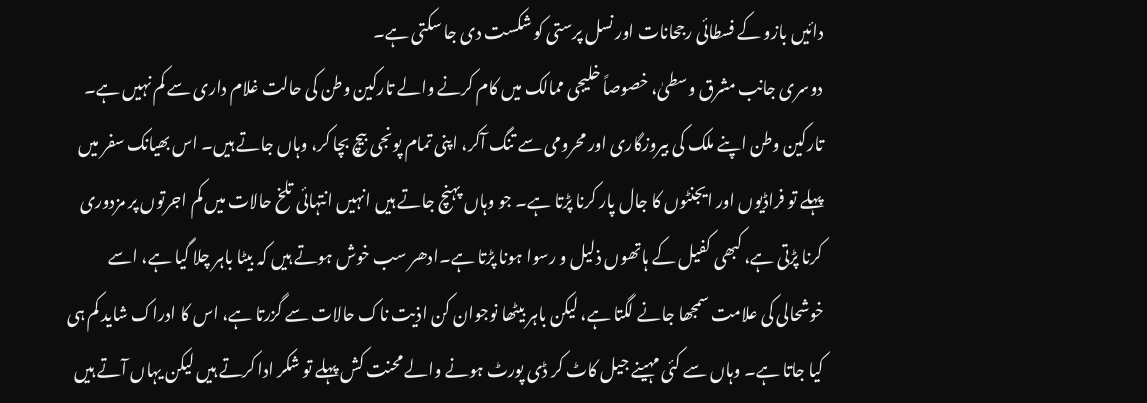دائیں بازو کے فسطائی رجحانات اور نسل پرستی کو شکست دی جا سکتی ہے۔
دوسری جانب مشرق وسطیٰ، خصوصاً خلیجی ممالک میں کام کرنے والے تارکین وطن کی حالت غلام داری سے کم نہیں ہے۔ تارکین وطن اپنے ملک کی بیروزگاری اور محرومی سے تنگ آکر، اپنی تمام پونجی بیچ بچا کر، وہاں جاتے ہیں۔ اس بھیانک سفر میں پہلے تو فراڈیوں اور ایجنٹوں کا جال پار کرنا پڑتا ہے۔ جو وہاں پہنچ جاتے ہیں انہیں انتہائی تلخ حالات میں کم اجرتوں پر مزدوری کرنا پڑتی ہے، کبھی کفیل کے ہاتھوں ذلیل و رسوا ہونا پڑتا ہے۔ادھر سب خوش ہوتے ہیں کہ بیٹا باہر چلا گیا ہے، اسے خوشحالی کی علامت سمجھا جانے لگتا ہے، لیکن باہر بیٹھا نوجوان کن اذیت ناک حالات سے گزرتا ہے، اس کا ادراک شاید کم ہی کیا جاتا ہے۔ وہاں سے کئی مہینے جیل کاٹ کر ڈی پورٹ ہونے والے محنت کش پہلے تو شکر ادا کرتے ہیں لیکن یہاں آتے ہیں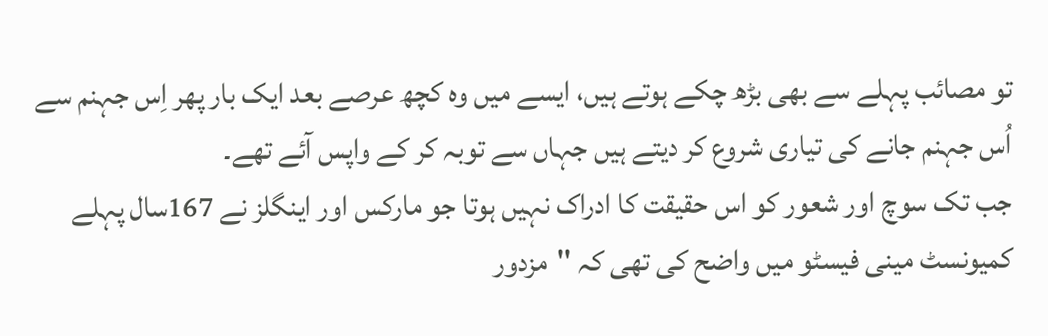تو مصائب پہلے سے بھی بڑھ چکے ہوتے ہیں، ایسے میں وہ کچھ عرصے بعد ایک بار پھر اِس جہنم سے اُس جہنم جانے کی تیاری شروع کر دیتے ہیں جہاں سے توبہ کر کے واپس آئے تھے۔
جب تک سوچ اور شعور کو اس حقیقت کا ادراک نہیں ہوتا جو مارکس اور اینگلز نے 167سال پہلے کمیونسٹ مینی فیسٹو میں واضح کی تھی کہ ''مزدور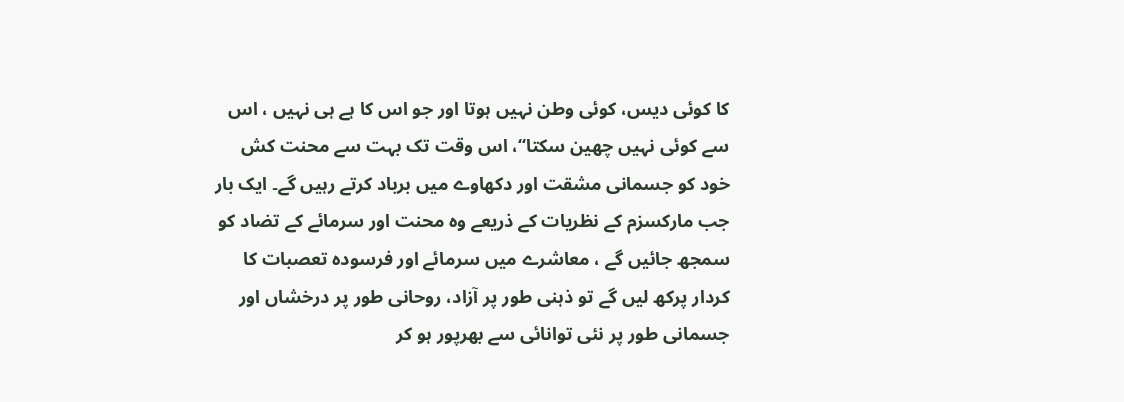کا کوئی دیس، کوئی وطن نہیں ہوتا اور جو اس کا ہے ہی نہیں ، اس سے کوئی نہیں چھین سکتا‘‘، اس وقت تک بہت سے محنت کش خود کو جسمانی مشقت اور دکھاوے میں برباد کرتے رہیں گے۔ ایک بار جب مارکسزم کے نظریات کے ذریعے وہ محنت اور سرمائے کے تضاد کو سمجھ جائیں گے ، معاشرے میں سرمائے اور فرسودہ تعصبات کا کردار پرکھ لیں گے تو ذہنی طور پر آزاد، روحانی طور پر درخشاں اور جسمانی طور پر نئی توانائی سے بھرپور ہو کر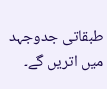طبقاتی جدوجہد میں اتریں گے۔